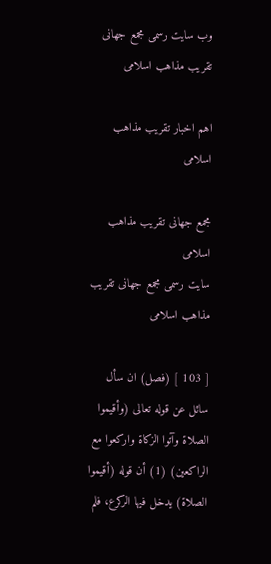وب سایت رسمی مجمع جهانى تقريب مذاهب اسلامى

اهم اخبار تقریب مذاهب اسلامی

مجمع جهانى تقريب مذاهب اسلامى
سایت رسمی مجمع جهانى تقريب مذاهب اسلامى

[ 103 ] (فصل) ان سأل سائل عن قوله تعالى (وأقيموا الصلاة وآتوا الزكاة واركعوا مع الراكعين) (1) أن قوله (أقيموا الصلاة) يدخل فيها الركرع، فلم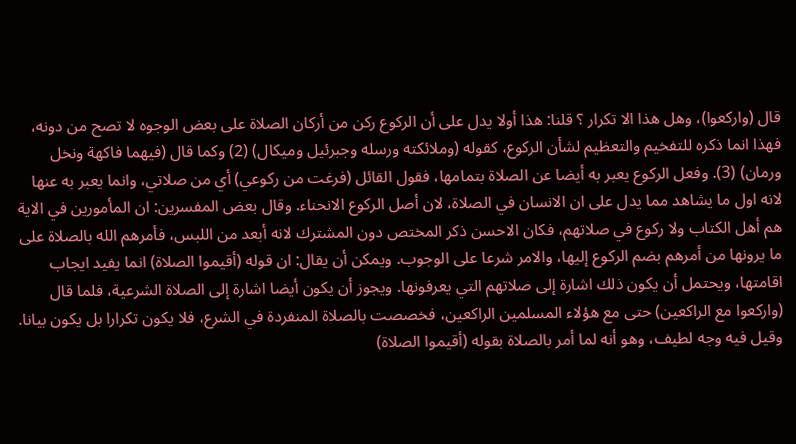قال (واركعوا)، وهل هذا الا تكرار ؟ قلنا: هذا أولا يدل على أن الركوع ركن من أركان الصلاة على بعض الوجوه لا تصح من دونه، فهذا انما ذكره للتفخيم والتعظيم لشأن الركوع، كقوله (وملائكته ورسله وجبرئيل وميكال) (2) وكما قال (فيهما فاكهة ونخل ورمان) (3). وفعل الركوع يعبر به أيضا عن الصلاة بتمامها، فقول القائل (فرغت من ركوعي) أي من صلاتي، وانما يعبر به عنها لانه اول ما يشاهد مما يدل على ان الانسان في الصلاة، لان أصل الركوع الانحناء. وقال بعض المفسرين: ان المأمورين في الاية هم أهل الكتاب ولا ركوع في صلاتهم، فكان الاحسن ذكر المختص دون المشترك لانه أبعد من اللبس، فأمرهم الله بالصلاة على ما يرونها من أمرهم بضم الركوع إليها، والامر شرعا على الوجوب. ويمكن أن يقال: ان قوله (أقيموا الصلاة) انما يفيد ايجاب اقامتها، ويحتمل أن يكون ذلك اشارة إلى صلاتهم التي يعرفونها. ويجوز أن يكون أيضا اشارة إلى الصلاة الشرعية، فلما قال (واركعوا مع الراكعين) حتى مع هؤلاء المسلمين الراكعين، فخصصت بالصلاة المنفردة في الشرع، فلا يكون تكرارا بل يكون بيانا. وقيل فيه وجه لطيف، وهو أنه لما أمر بالصلاة بقوله (أقيموا الصلاة)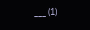___ (1)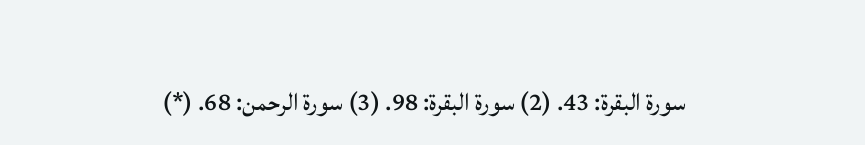سورة البقرة: 43. (2) سورة البقرة: 98. (3) سورة الرحمن: 68. (*)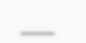___